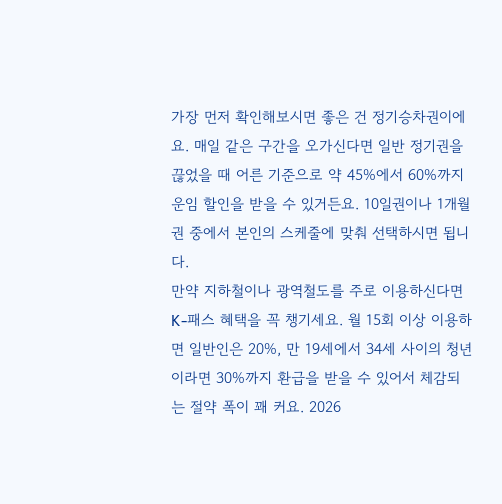가장 먼저 확인해보시면 좋은 건 정기승차권이에요. 매일 같은 구간을 오가신다면 일반 정기권을 끊었을 때 어른 기준으로 약 45%에서 60%까지 운임 할인을 받을 수 있거든요. 10일권이나 1개월권 중에서 본인의 스케줄에 맞춰 선택하시면 됩니다.
만약 지하철이나 광역철도를 주로 이용하신다면 K-패스 혜택을 꼭 챙기세요. 월 15회 이상 이용하면 일반인은 20%, 만 19세에서 34세 사이의 청년이라면 30%까지 환급을 받을 수 있어서 체감되는 절약 폭이 꽤 커요. 2026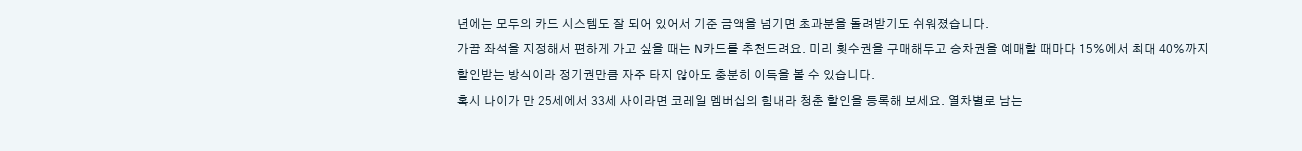년에는 모두의 카드 시스템도 잘 되어 있어서 기준 금액을 넘기면 초과분을 돌려받기도 쉬워졌습니다.
가끔 좌석을 지정해서 편하게 가고 싶을 때는 N카드를 추천드려요. 미리 횟수권을 구매해두고 승차권을 예매할 때마다 15%에서 최대 40%까지 할인받는 방식이라 정기권만큼 자주 타지 않아도 충분히 이득을 볼 수 있습니다.
혹시 나이가 만 25세에서 33세 사이라면 코레일 멤버십의 힘내라 청춘 할인을 등록해 보세요. 열차별로 남는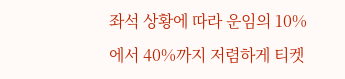좌석 상황에 따라 운임의 10%에서 40%까지 저렴하게 티켓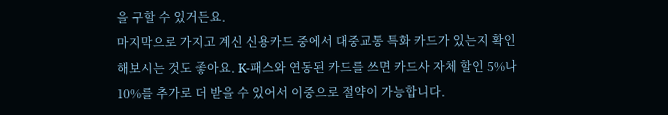을 구할 수 있거든요.
마지막으로 가지고 계신 신용카드 중에서 대중교통 특화 카드가 있는지 확인해보시는 것도 좋아요. K-패스와 연동된 카드를 쓰면 카드사 자체 할인 5%나 10%를 추가로 더 받을 수 있어서 이중으로 절약이 가능합니다.